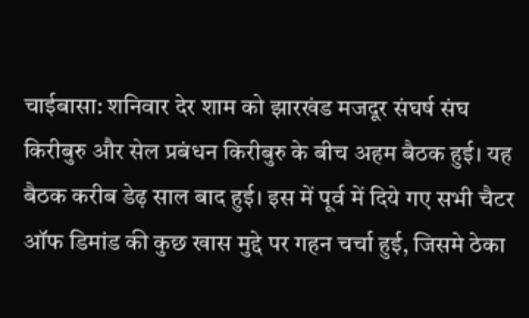चाईबासा: शनिवार देर शाम को झारखंड मजदूर संघर्ष संघ किरीबुरु और सेल प्रबंधन किरीबुरु के बीच अहम बैठक हुई। यह बैठक करीब डेढ़ साल बाद हुई। इस में पूर्व में दिये गए सभी चैटर ऑफ डिमांड की कुछ खास मुद्दे पर गहन चर्चा हुई, जिसमे ठेका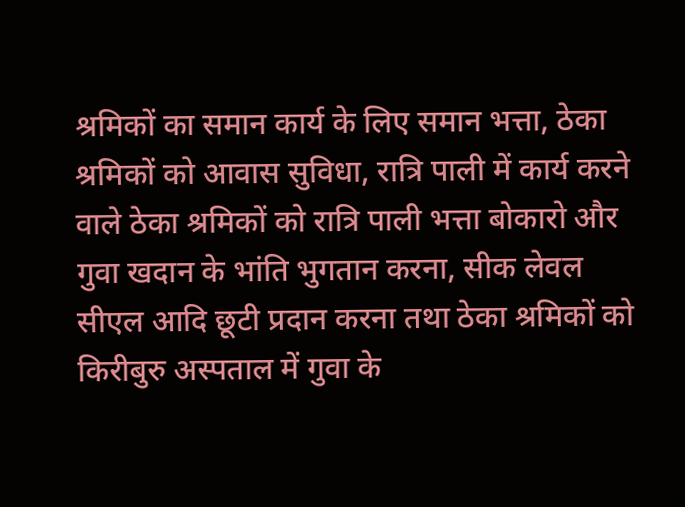श्रमिकों का समान कार्य के लिए समान भत्ता, ठेका श्रमिकों को आवास सुविधा, रात्रि पाली में कार्य करने वाले ठेका श्रमिकों को रात्रि पाली भत्ता बोकारो और गुवा खदान के भांति भुगतान करना, सीक लेवल सीएल आदि छूटी प्रदान करना तथा ठेका श्रमिकों को किरीबुरु अस्पताल में गुवा के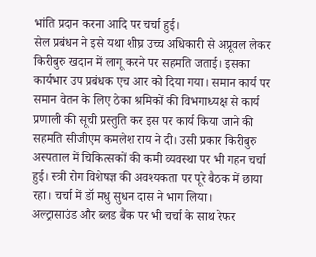भांति प्रदान करना आदि पर चर्चा हुई।
सेल प्रबंधन ने इसे यथा शीघ्र उच्च अधिकारी से अप्रूवल लेकर किरीबुरु खदान में लागू करने पर सहमति जताई। इसका कार्यभार उप प्रबंधक एच आर को दिया गया। समान कार्य पर समान वेतन के लिए ठेका श्रमिकों की विभगाध्यक्ष से कार्य प्रणाली की सूची प्रस्तुति कर इस पर कार्य किया जाने की सहमति सीजीएम कमलेश राय ने दी। उसी प्रकार किरीबुरु अस्पताल में चिकित्सकों की कमी व्यवस्था पर भी गहन चर्चा हुई। स्त्री रोग विशेषज्ञ की अवश्यकता पर पूरे बैठक में छाया रहा। चर्चा में डॉ मधु सुधन दास ने भाग लिया।
अल्ट्रासाउंड और ब्लड बैंक पर भी चर्चा के साथ रेफर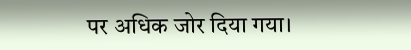पर अधिक जोर दिया गया।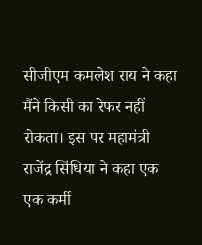सीजीएम कमलेश राय ने कहा मैंने किसी का रेफर नहीं रोकता। इस पर महामंत्री राजेंद्र सिंधिया ने कहा एक एक कर्मी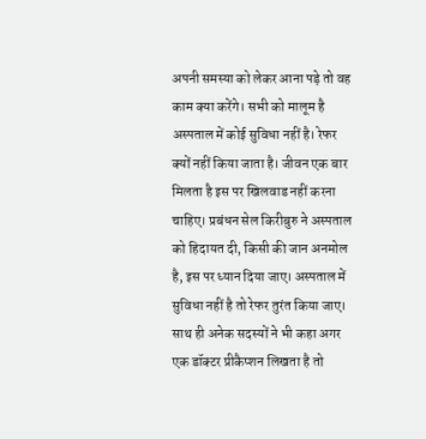अपनी समस्या को लेकर आना पड़े तो वह काम क्या करेंगे। सभी को मालूम है अस्पताल में कोई सुविधा नहीं है। रेफर क्यों नहीं किया जाता है। जीवन एक बार मिलता है इस पर खिलवाड नहीं करना चाहिए। प्रबंधन सेल किरीबुरु ने अस्पताल को हिदायत दी, किसी की जान अनमोल है, इस पर ध्यान दिया जाए। अस्पताल में सुविधा नहीं है तो रेफर तुरंत किया जाए। साथ ही अनेक सदस्यों ने भी कहा अगर एक डॉक्टर प्रीकैप्शन लिखता है तो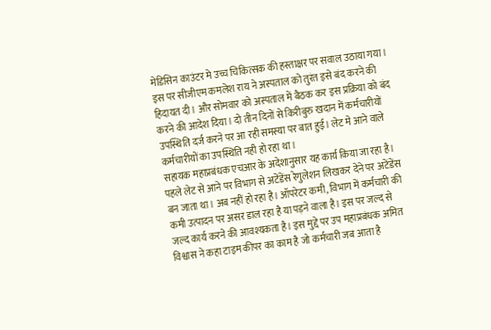मेडिसिन काउंटर मे उच्च चिकित्सक की हस्ताक्षर पर सवाल उठाया गया।
इस पर सीजीएम कमलेश राय ने अस्पताल को तुरंत इसे बंद करने की हिदायत दी। और सोमवार को अस्पताल में बैठक कर इस प्रक्रिया को बंद करने की आदेश दिया। दो तीन दिनों से किरीबुरु खदान में कर्मचारीयों उपस्थिति दर्ज करने पर आ रही समस्या पर बात हुई। लेट मे आने वाले कर्मचारीयों का उपस्थिति नही हो रहा था।
सहायक महाप्रबंधक एचआर के अदेशानुसार यह कार्य किया जा रहा है। पहले लेट से आने पर विभाग से अटेंडेंस रेगुलेशन लिखकर देने पर अटेंडेंस बन जाता था। अब नहीं हो रहा है। ऑपरेटर कमी, विभाग में कर्मचारी की कमी उत्पादन पर असर डाल रहा है या पड़ने वाला है। इस पर जल्द से जल्द कार्य करने की आवश्यकता है। इस मुद्दे पर उप महाप्रबंधक अमित विश्वास ने कहा टाइम कीपर का काम है जो कर्मचारी जब आता है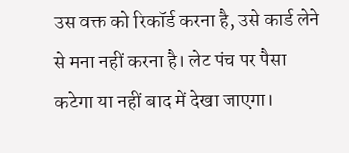उस वक्त को रिकॉर्ड करना है, उसे कार्ड लेने से मना नहीं करना है। लेट पंच पर पैसा कटेगा या नहीं बाद में देखा जाएगा।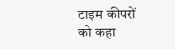टाइम कीपरों को कहा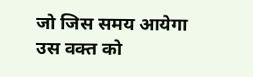जो जिस समय आयेगा उस वक्त को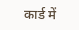कार्ड में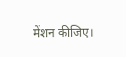मेंशन कीजिए।